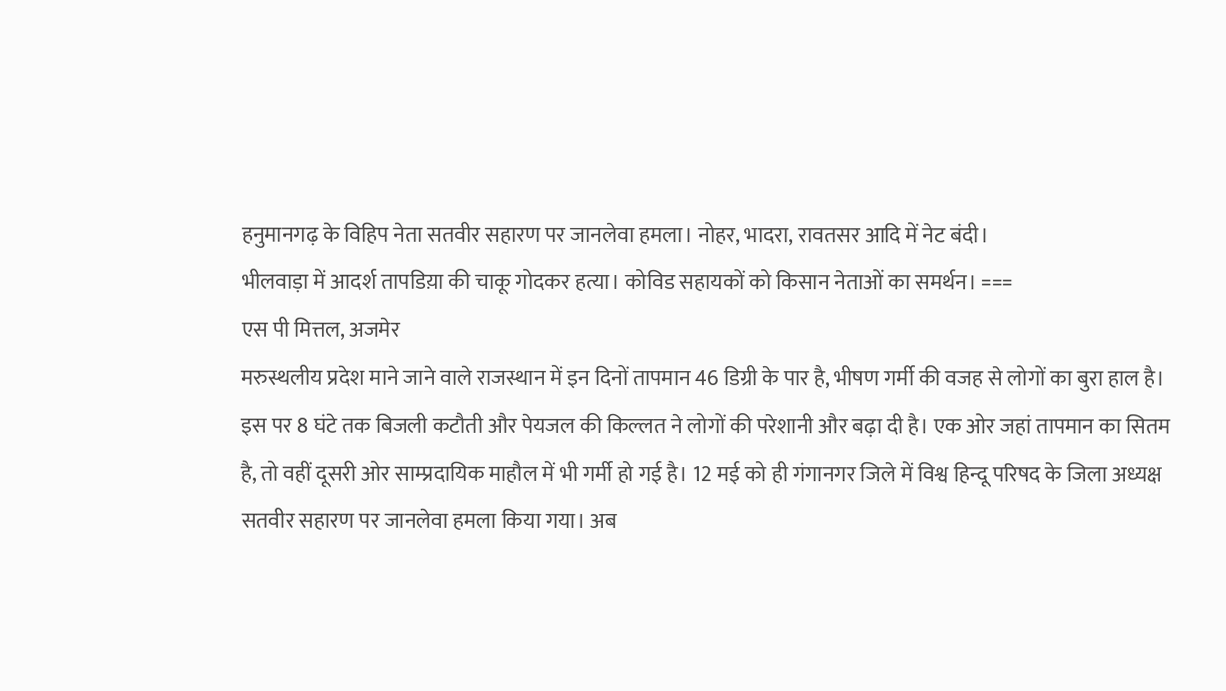हनुमानगढ़ के विहिप नेता सतवीर सहारण पर जानलेवा हमला। नोहर, भादरा, रावतसर आदि में नेट बंदी।
भीलवाड़ा में आदर्श तापडिय़ा की चाकू गोदकर हत्या। कोविड सहायकों को किसान नेताओं का समर्थन। ===
एस पी मित्तल, अजमेर
मरुस्थलीय प्रदेश माने जाने वाले राजस्थान में इन दिनों तापमान 46 डिग्री के पार है, भीषण गर्मी की वजह से लोगों का बुरा हाल है। इस पर 8 घंटे तक बिजली कटौती और पेयजल की किल्लत ने लोगों की परेशानी और बढ़ा दी है। एक ओर जहां तापमान का सितम है, तो वहीं दूसरी ओर साम्प्रदायिक माहौल में भी गर्मी हो गई है। 12 मई को ही गंगानगर जिले में विश्व हिन्दू परिषद के जिला अध्यक्ष सतवीर सहारण पर जानलेवा हमला किया गया। अब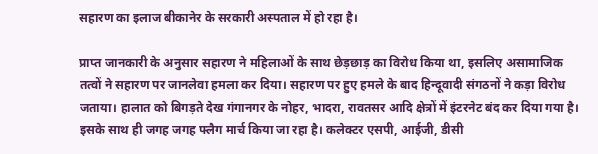सहारण का इलाज बीकानेर के सरकारी अस्पताल में हो रहा है।

प्राप्त जानकारी के अनुसार सहारण ने महिलाओं के साथ छेड़छाड़ का विरोध किया था, इसलिए असामाजिक तत्वों ने सहारण पर जानलेवा हमला कर दिया। सहारण पर हुए हमले के बाद हिन्दूवादी संगठनों ने कड़ा विरोध जताया। हालात को बिगड़ते देख गंगानगर के नोहर, भादरा, रावतसर आदि क्षेत्रों में इंटरनेट बंद कर दिया गया है। इसके साथ ही जगह जगह फ्लैग मार्च किया जा रहा है। कलेक्टर एसपी, आईजी, डीसी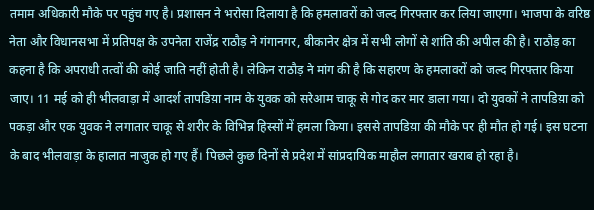तमाम अधिकारी मौके पर पहुंच गए है। प्रशासन ने भरोसा दिलाया है कि हमलावरों को जल्द गिरफ्तार कर लिया जाएगा। भाजपा के वरिष्ठ नेता और विधानसभा में प्रतिपक्ष के उपनेता राजेंद्र राठौड़ ने गंगानगर, बीकानेर क्षेत्र में सभी लोगों से शांति की अपील की है। राठौड़ का कहना है कि अपराधी तत्वों की कोई जाति नहीं होती है। लेकिन राठौड़ ने मांग की है कि सहारण के हमलावरों को जल्द गिरफ्तार किया जाए। 11 मई को ही भीलवाड़ा में आदर्श तापडिय़ा नाम के युवक को सरेआम चाकू से गोद कर मार डाला गया। दो युवकों ने तापडिय़ा को पकड़ा और एक युवक ने लगातार चाकू से शरीर के विभिन्न हिस्सों में हमला किया। इससे तापडिय़ा की मौके पर ही मौत हो गई। इस घटना के बाद भीलवाड़ा के हालात नाजुक हो गए हैं। पिछले कुछ दिनों से प्रदेश में सांप्रदायिक माहौल लगातार खराब हो रहा है।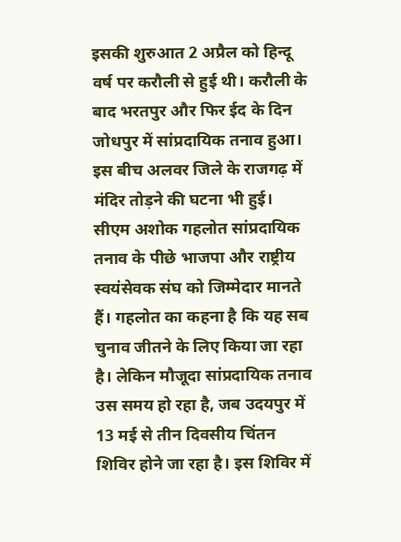इसकी शुरुआत 2 अप्रैल को हिन्दू वर्ष पर करौली से हुई थी। करौली के बाद भरतपुर और फिर ईद के दिन जोधपुर में सांप्रदायिक तनाव हुआ। इस बीच अलवर जिले के राजगढ़ में मंदिर तोड़ने की घटना भी हुई। सीएम अशोक गहलोत सांप्रदायिक तनाव के पीछे भाजपा और राष्ट्रीय स्वयंसेवक संघ को जिम्मेदार मानते हैं। गहलोत का कहना है कि यह सब चुनाव जीतने के लिए किया जा रहा है। लेकिन मौजूदा सांप्रदायिक तनाव उस समय हो रहा है, जब उदयपुर में 13 मई से तीन दिवसीय चिंतन शिविर होने जा रहा है। इस शिविर में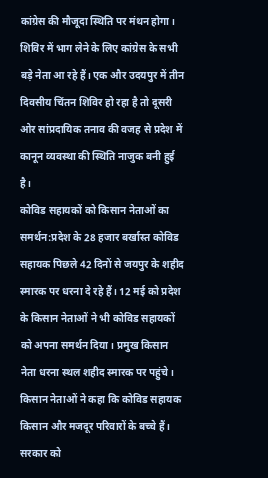कांग्रेस की मौजूदा स्थिति पर मंथन होगा। शिविर में भाग लेने के लिए कांग्रेस के सभी बड़े नेता आ रहे हैं। एक और उदयपुर में तीन दिवसीय चिंतन शिविर हो रहा है तो दूसरी ओर सांप्रदायिक तनाव की वजह से प्रदेश में कानून व्यवस्था की स्थिति नाजुक बनी हुई है।
कोविड सहायकों को किसान नेताओं का समर्थन:प्रदेश के 28 हजार बर्खास्त कोविड सहायक पिछले 42 दिनों से जयपुर के शहीद स्मारक पर धरना दे रहे हैं। 12 मई को प्रदेश के किसान नेताओं ने भी कोविड सहायकों को अपना समर्थन दिया। प्रमुख किसान नेता धरना स्थल शहीद स्मारक पर पहुंचे। किसान नेताओं ने कहा कि कोविड सहायक किसान और मजदूर परिवारों के बच्चे हैं। सरकार को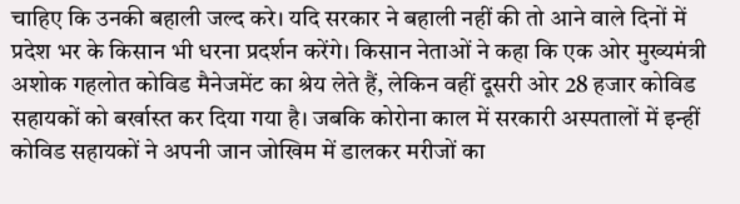चाहिए कि उनकी बहाली जल्द करे। यदि सरकार ने बहाली नहीं की तो आने वाले दिनों में प्रदेश भर के किसान भी धरना प्रदर्शन करेंगे। किसान नेताओं ने कहा कि एक ओर मुख्यमंत्री अशोक गहलोत कोविड मैनेजमेंट का श्रेय लेते हैं, लेकिन वहीं दूसरी ओर 28 हजार कोविड सहायकों को बर्खास्त कर दिया गया है। जबकि कोरोना काल में सरकारी अस्पतालों में इन्हीं कोविड सहायकों ने अपनी जान जोखिम में डालकर मरीजों का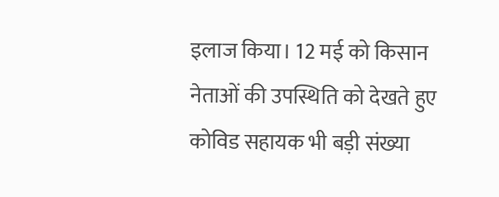इलाज किया। 12 मई को किसान नेताओं की उपस्थिति को देखते हुए कोविड सहायक भी बड़ी संख्या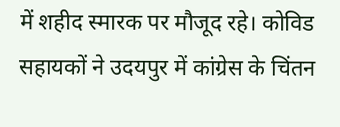में शहीद स्मारक पर मौजूद रहे। कोविड सहायकों ने उदयपुर में कांग्रेस के चिंतन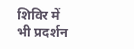शिविर में भी प्रदर्शन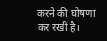करने की घोषणा कर रखी है।